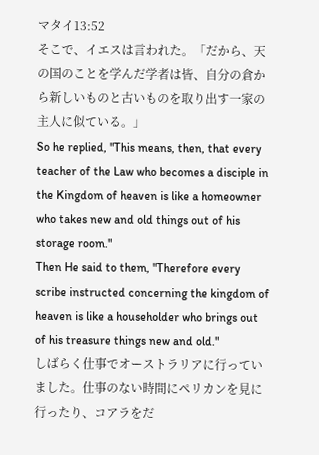マタイ13:52
そこで、イエスは言われた。「だから、天の国のことを学んだ学者は皆、自分の倉から新しいものと古いものを取り出す一家の主人に似ている。」
So he replied, "This means, then, that every teacher of the Law who becomes a disciple in the Kingdom of heaven is like a homeowner who takes new and old things out of his storage room."
Then He said to them, "Therefore every scribe instructed concerning the kingdom of heaven is like a householder who brings out of his treasure things new and old."
しばらく仕事でオーストラリアに行っていました。仕事のない時間にペリカンを見に行ったり、コアラをだ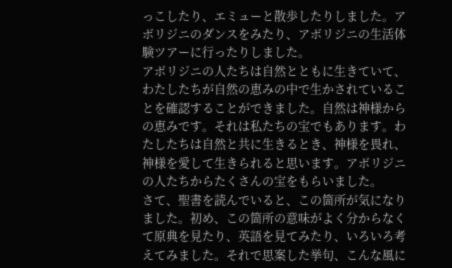っこしたり、エミューと散歩したりしました。アボリジニのダンスをみたり、アボリジニの生活体験ツアーに行ったりしました。
アボリジニの人たちは自然とともに生きていて、わたしたちが自然の恵みの中で生かされていることを確認することができました。自然は神様からの恵みです。それは私たちの宝でもあります。わたしたちは自然と共に生きるとき、神様を畏れ、神様を愛して生きられると思います。アボリジニの人たちからたくさんの宝をもらいました。
さて、聖書を読んでいると、この箇所が気になりました。初め、この箇所の意味がよく分からなくて原典を見たり、英語を見てみたり、いろいろ考えてみました。それで思案した挙句、こんな風に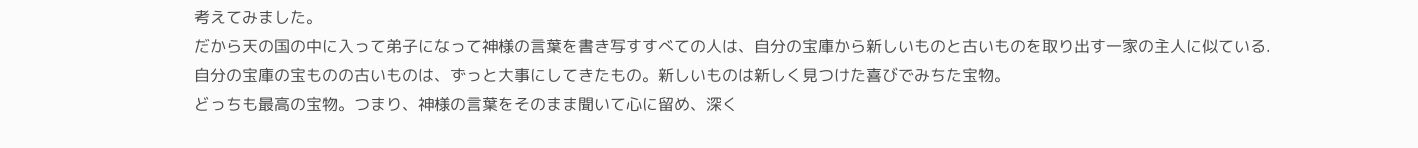考えてみました。
だから天の国の中に入って弟子になって神様の言葉を書き写すすべての人は、自分の宝庫から新しいものと古いものを取り出す一家の主人に似ている.
自分の宝庫の宝ものの古いものは、ずっと大事にしてきたもの。新しいものは新しく見つけた喜びでみちた宝物。
どっちも最高の宝物。つまり、神様の言葉をそのまま聞いて心に留め、深く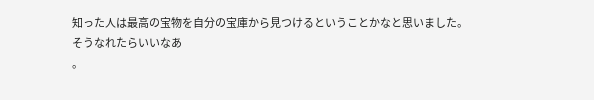知った人は最高の宝物を自分の宝庫から見つけるということかなと思いました。
そうなれたらいいなあ
。